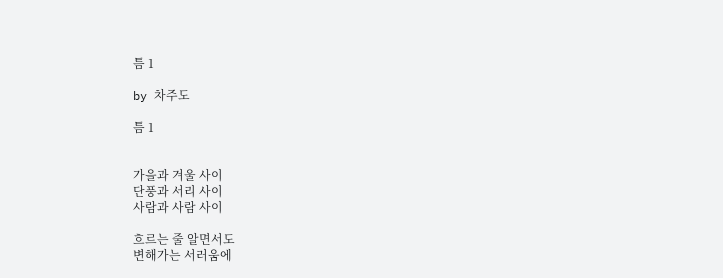틈 1

by 차주도

틈 1


가을과 겨울 사이
단풍과 서리 사이
사람과 사람 사이

흐르는 줄 알면서도
변해가는 서러움에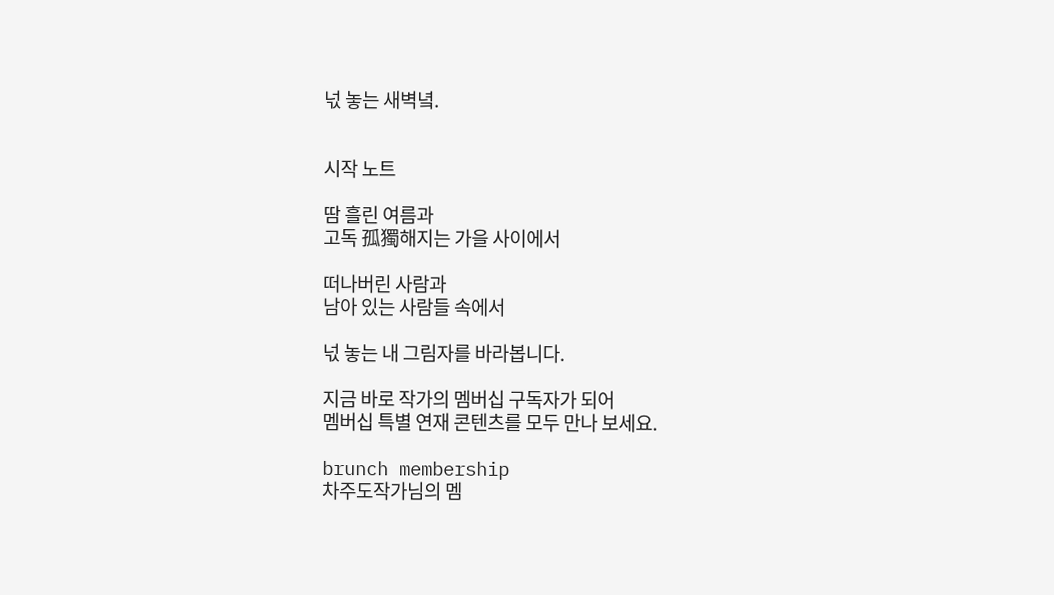넋 놓는 새벽녘.


시작 노트

땀 흘린 여름과
고독 孤獨해지는 가을 사이에서

떠나버린 사람과
남아 있는 사람들 속에서

넋 놓는 내 그림자를 바라봅니다.

지금 바로 작가의 멤버십 구독자가 되어
멤버십 특별 연재 콘텐츠를 모두 만나 보세요.

brunch membership
차주도작가님의 멤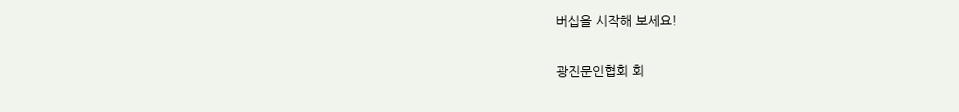버십을 시작해 보세요!

광진문인협회 회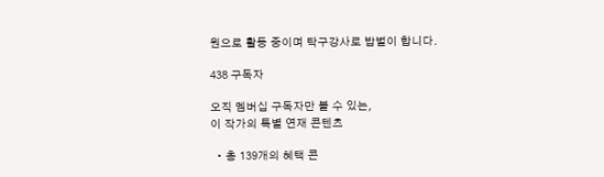원으로 활동 중이며 탁구강사로 밥벌이 합니다.

438 구독자

오직 멤버십 구독자만 볼 수 있는,
이 작가의 특별 연재 콘텐츠

  • 총 139개의 혜택 콘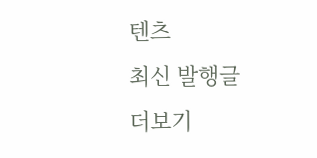텐츠
최신 발행글 더보기